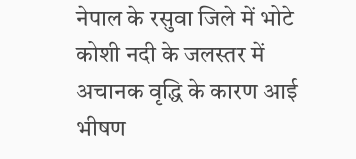नेपाल के रसुवा जिले में भोटे कोशी नदी के जलस्तर में अचानक वृद्धि के कारण आई भीषण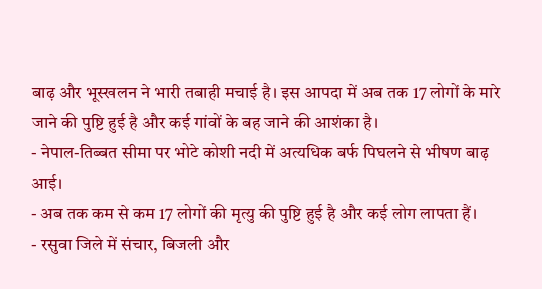बाढ़ और भूस्खलन ने भारी तबाही मचाई है। इस आपदा में अब तक 17 लोगों के मारे जाने की पुष्टि हुई है और कई गांवों के बह जाने की आशंका है।
- नेपाल-तिब्बत सीमा पर भोटे कोशी नदी में अत्यधिक बर्फ पिघलने से भीषण बाढ़ आई।
- अब तक कम से कम 17 लोगों की मृत्यु की पुष्टि हुई है और कई लोग लापता हैं।
- रसुवा जिले में संचार, बिजली और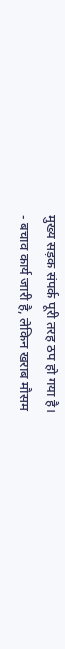मुख्य सड़क संपर्क पूरी तरह ठप हो गया है।
- बचाव कार्य जारी है, लेकिन खराब मौसम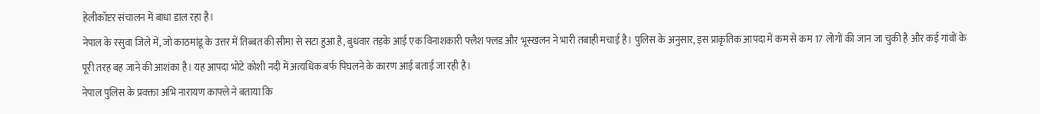हेलीकॉप्टर संचालन में बाधा डाल रहा है।
नेपाल के रसुवा जिले में, जो काठमांडू के उत्तर में तिब्बत की सीमा से सटा हुआ है, बुधवार तड़के आई एक विनाशकारी फ्लैश फ्लड और भूस्खलन ने भारी तबाही मचाई है। पुलिस के अनुसार, इस प्राकृतिक आपदा में कम से कम 17 लोगों की जान जा चुकी है और कई गांवों के पूरी तरह बह जाने की आशंका है। यह आपदा भोटे कोशी नदी में अत्यधिक बर्फ पिघलने के कारण आई बताई जा रही है।
नेपाल पुलिस के प्रवक्ता अभि नारायण काफ्ले ने बताया कि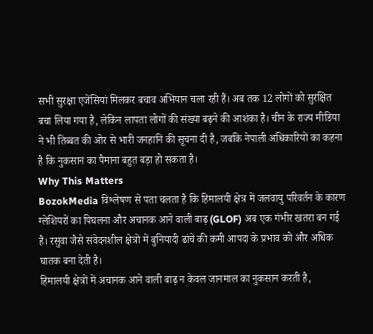सभी सुरक्षा एजेंसियां मिलकर बचाव अभियान चला रही हैं। अब तक 12 लोगों को सुरक्षित बचा लिया गया है, लेकिन लापता लोगों की संख्या बढ़ने की आशंका है। चीन के राज्य मीडिया ने भी तिब्बत की ओर से भारी जनहानि की सूचना दी है, जबकि नेपाली अधिकारियों का कहना है कि नुकसान का पैमाना बहुत बड़ा हो सकता है।
Why This Matters
BozokMedia विश्लेषण से पता चलता है कि हिमालयी क्षेत्र में जलवायु परिवर्तन के कारण ग्लेशियरों का पिघलना और अचानक आने वाली बाढ़ (GLOF) अब एक गंभीर खतरा बन गई है। रसुवा जैसे संवेदनशील क्षेत्रों में बुनियादी ढांचे की कमी आपदा के प्रभाव को और अधिक घातक बना देती है।
हिमालयी क्षेत्रों में अचानक आने वाली बाढ़ न केवल जानमाल का नुकसान करती है,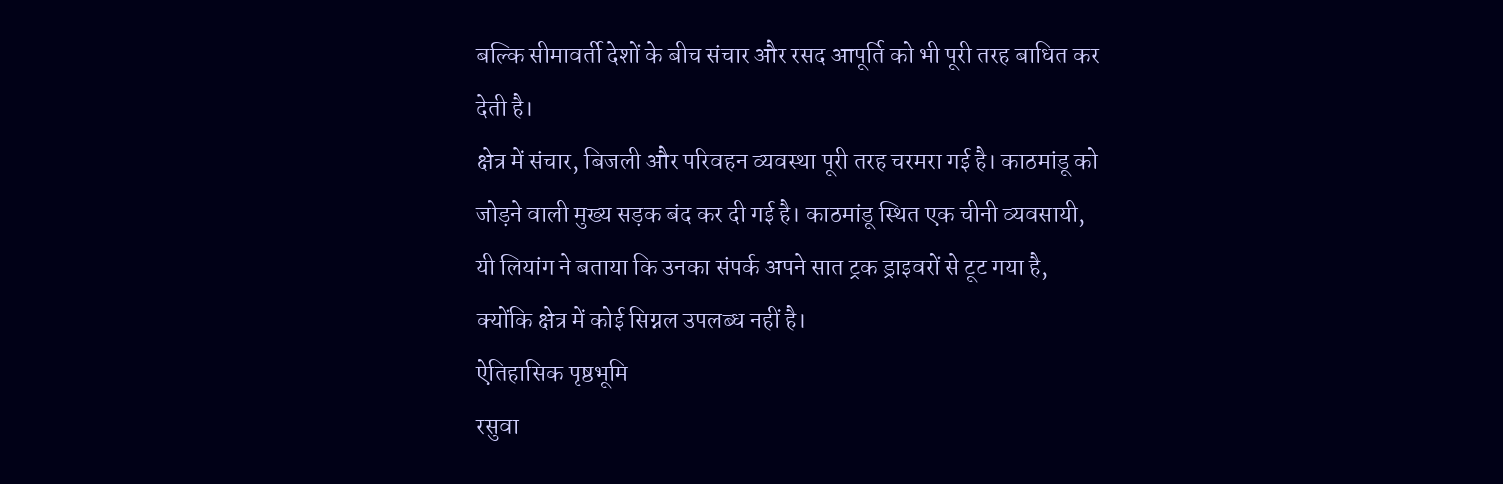बल्कि सीमावर्ती देशों के बीच संचार और रसद आपूर्ति को भी पूरी तरह बाधित कर देती है।
क्षेत्र में संचार, बिजली और परिवहन व्यवस्था पूरी तरह चरमरा गई है। काठमांडू को जोड़ने वाली मुख्य सड़क बंद कर दी गई है। काठमांडू स्थित एक चीनी व्यवसायी, यी लियांग ने बताया कि उनका संपर्क अपने सात ट्रक ड्राइवरों से टूट गया है, क्योंकि क्षेत्र में कोई सिग्नल उपलब्ध नहीं है।
ऐतिहासिक पृष्ठभूमि
रसुवा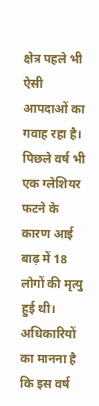क्षेत्र पहले भी ऐसी आपदाओं का गवाह रहा है। पिछले वर्ष भी एक ग्लेशियर फटने के कारण आई बाढ़ में 18 लोगों की मृत्यु हुई थी। अधिकारियों का मानना है कि इस वर्ष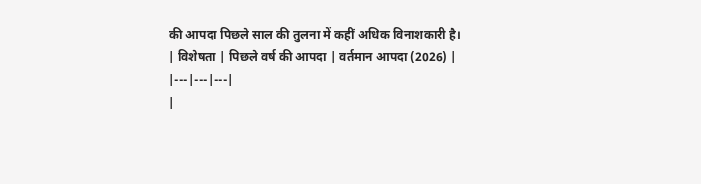की आपदा पिछले साल की तुलना में कहीं अधिक विनाशकारी है।
| विशेषता | पिछले वर्ष की आपदा | वर्तमान आपदा (2026) |
|---|---|---|
|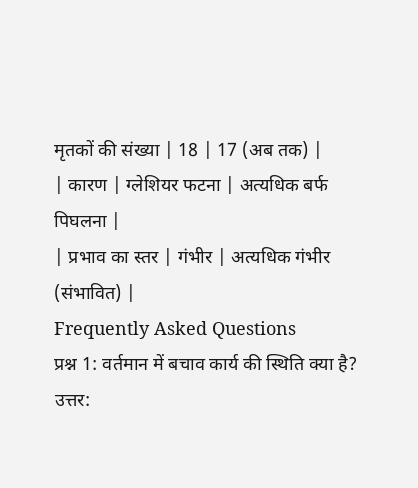मृतकों की संख्या | 18 | 17 (अब तक) |
| कारण | ग्लेशियर फटना | अत्यधिक बर्फ पिघलना |
| प्रभाव का स्तर | गंभीर | अत्यधिक गंभीर (संभावित) |
Frequently Asked Questions
प्रश्न 1: वर्तमान में बचाव कार्य की स्थिति क्या है?
उत्तर: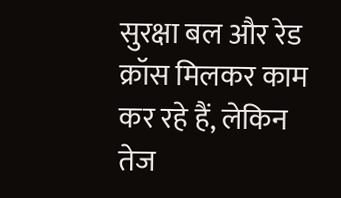सुरक्षा बल और रेड क्रॉस मिलकर काम कर रहे हैं, लेकिन तेज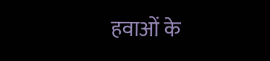हवाओं के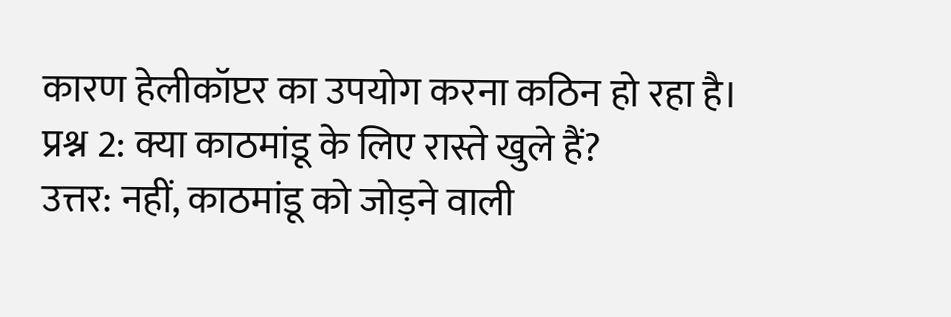कारण हेलीकॉप्टर का उपयोग करना कठिन हो रहा है।
प्रश्न 2: क्या काठमांडू के लिए रास्ते खुले हैं?
उत्तर: नहीं, काठमांडू को जोड़ने वाली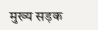मुख्य सड़क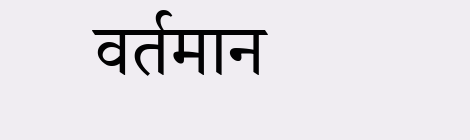वर्तमान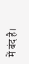में बंद है।